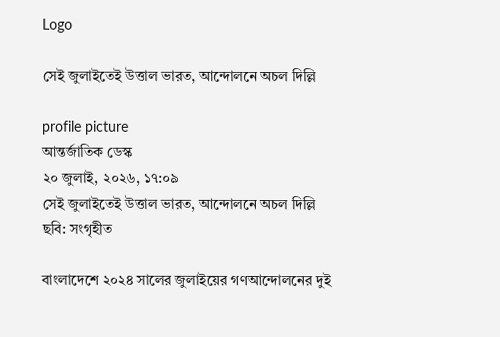Logo

সেই জুলাইতেই উত্তাল ভারত, আন্দোলনে অচল দিল্লি

profile picture
আন্তর্জাতিক ডেস্ক
২০ জুলাই, ২০২৬, ১৭:০৯
সেই জুলাইতেই উত্তাল ভারত, আন্দোলনে অচল দিল্লি
ছবি: সংগৃহীত

বাংলাদেশে ২০২৪ সালের জুলাইয়ের গণআন্দোলনের দুই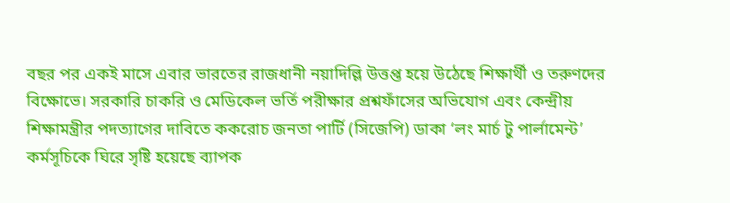বছর পর একই মাসে এবার ভারতের রাজধানী নয়াদিল্লি উত্তপ্ত হয়ে উঠেছে শিক্ষার্থী ও তরুণদের বিক্ষোভে। সরকারি চাকরি ও মেডিকেল ভর্তি পরীক্ষার প্রশ্নফাঁসের অভিযোগ এবং কেন্দ্রীয় শিক্ষামন্ত্রীর পদত্যাগের দাবিতে ককরোচ জনতা পার্টি (সিজেপি) ডাকা ‘লং মার্চ টু পার্লামেন্ট’ কর্মসূচিকে ঘিরে সৃষ্টি হয়েছে ব্যাপক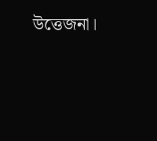উত্তেজনা।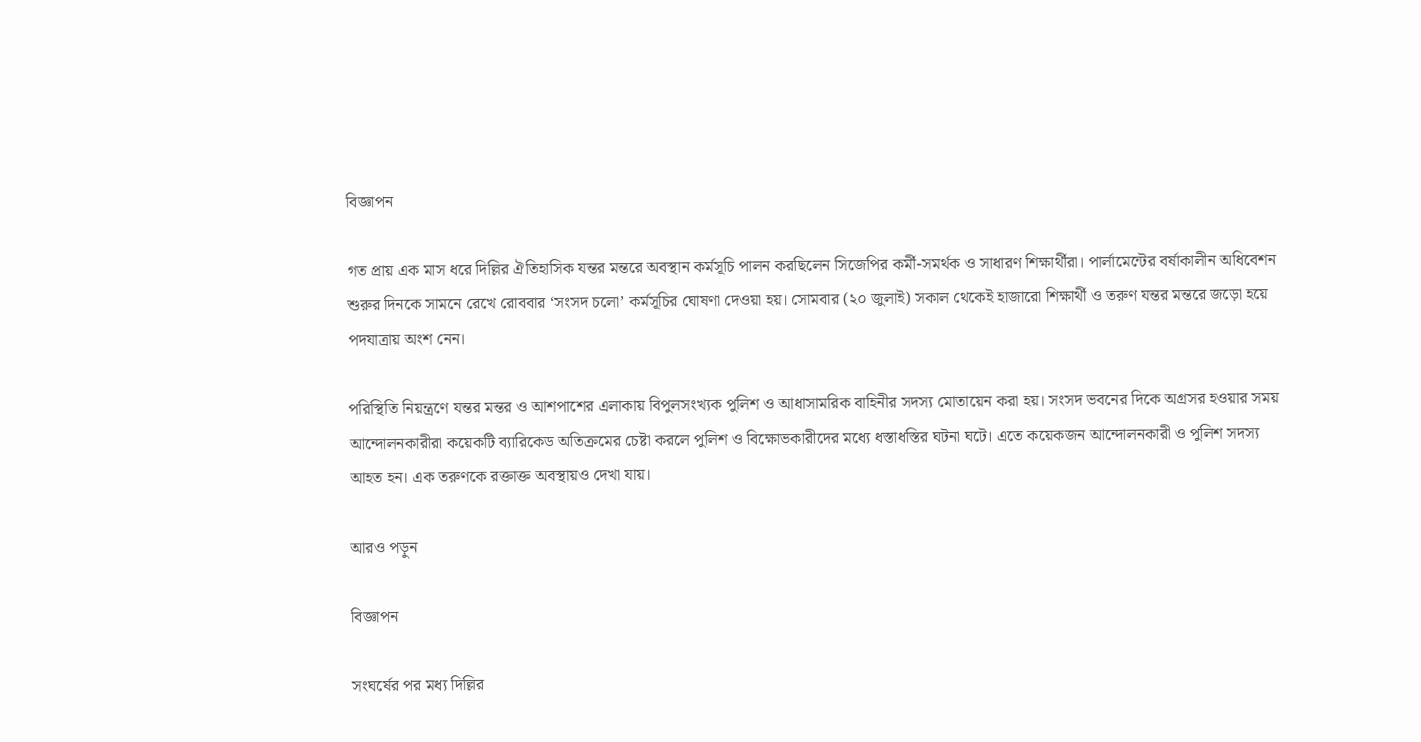বিজ্ঞাপন

গত প্রায় এক মাস ধরে দিল্লির ঐতিহাসিক যন্তর মন্তরে অবস্থান কর্মসূচি পালন করছিলেন সিজেপির কর্মী-সমর্থক ও সাধারণ শিক্ষার্থীরা। পার্লামেন্টের বর্ষাকালীন অধিবেশন শুরুর দিনকে সামনে রেখে রোববার ‘সংসদ চলো’ কর্মসূচির ঘোষণা দেওয়া হয়। সোমবার (২০ জুলাই) সকাল থেকেই হাজারো শিক্ষার্থী ও তরুণ যন্তর মন্তরে জড়ো হয়ে পদযাত্রায় অংশ নেন।

পরিস্থিতি নিয়ন্ত্রণে যন্তর মন্তর ও আশপাশের এলাকায় বিপুলসংখ্যক পুলিশ ও আধাসামরিক বাহিনীর সদস্য মোতায়েন করা হয়। সংসদ ভবনের দিকে অগ্রসর হওয়ার সময় আন্দোলনকারীরা কয়েকটি ব্যারিকেড অতিক্রমের চেষ্টা করলে পুলিশ ও বিক্ষোভকারীদের মধ্যে ধস্তাধস্তির ঘটনা ঘটে। এতে কয়েকজন আন্দোলনকারী ও পুলিশ সদস্য আহত হন। এক তরুণকে রক্তাক্ত অবস্থায়ও দেখা যায়।

আরও পড়ুন

বিজ্ঞাপন

সংঘর্ষের পর মধ্য দিল্লির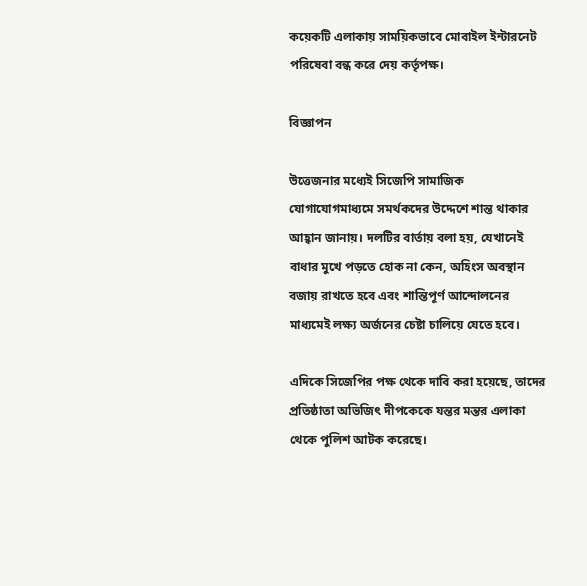কয়েকটি এলাকায় সাময়িকভাবে মোবাইল ইন্টারনেট পরিষেবা বন্ধ করে দেয় কর্তৃপক্ষ।

বিজ্ঞাপন

উত্তেজনার মধ্যেই সিজেপি সামাজিক যোগাযোগমাধ্যমে সমর্থকদের উদ্দেশে শান্ত থাকার আহ্বান জানায়। দলটির বার্তায় বলা হয়, যেখানেই বাধার মুখে পড়তে হোক না কেন, অহিংস অবস্থান বজায় রাখতে হবে এবং শান্তিপূর্ণ আন্দোলনের মাধ্যমেই লক্ষ্য অর্জনের চেষ্টা চালিয়ে যেতে হবে।

এদিকে সিজেপির পক্ষ থেকে দাবি করা হয়েছে, তাদের প্রতিষ্ঠাতা অভিজিৎ দীপকেকে যন্তর মন্তর এলাকা থেকে পুলিশ আটক করেছে।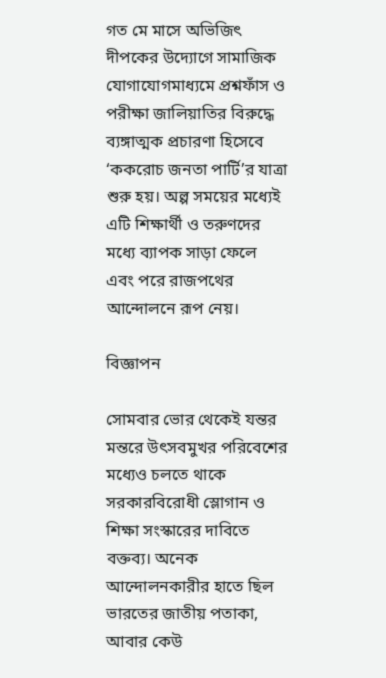গত মে মাসে অভিজিৎ দীপকের উদ্যোগে সামাজিক যোগাযোগমাধ্যমে প্রশ্নফাঁস ও পরীক্ষা জালিয়াতির বিরুদ্ধে ব্যঙ্গাত্মক প্রচারণা হিসেবে ‘ককরোচ জনতা পার্টি’র যাত্রা শুরু হয়। অল্প সময়ের মধ্যেই এটি শিক্ষার্থী ও তরুণদের মধ্যে ব্যাপক সাড়া ফেলে এবং পরে রাজপথের আন্দোলনে রূপ নেয়।

বিজ্ঞাপন

সোমবার ভোর থেকেই যন্তর মন্তরে উৎসবমুখর পরিবেশের মধ্যেও চলতে থাকে সরকারবিরোধী স্লোগান ও শিক্ষা সংস্কারের দাবিতে বক্তব্য। অনেক আন্দোলনকারীর হাতে ছিল ভারতের জাতীয় পতাকা, আবার কেউ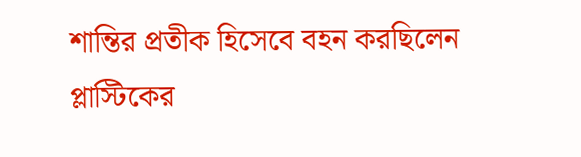শান্তির প্রতীক হিসেবে বহন করছিলেন প্লাস্টিকের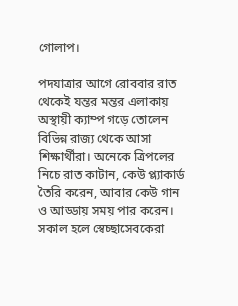গোলাপ।

পদযাত্রার আগে রোববার রাত থেকেই যন্তর মন্তর এলাকায় অস্থায়ী ক্যাম্প গড়ে তোলেন বিভিন্ন রাজ্য থেকে আসা শিক্ষার্থীরা। অনেকে ত্রিপলের নিচে রাত কাটান, কেউ প্ল্যাকার্ড তৈরি করেন, আবার কেউ গান ও আড্ডায় সময় পার করেন। সকাল হলে স্বেচ্ছাসেবকেরা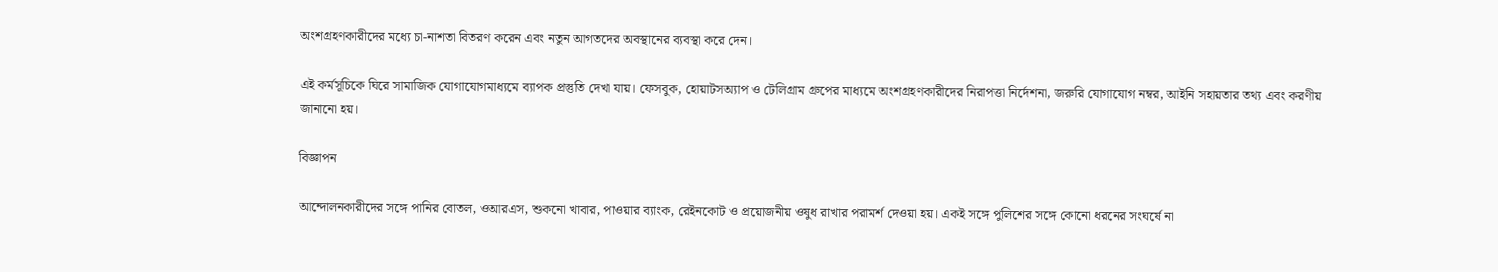অংশগ্রহণকারীদের মধ্যে চা-নাশতা বিতরণ করেন এবং নতুন আগতদের অবস্থানের ব্যবস্থা করে দেন।

এই কর্মসূচিকে ঘিরে সামাজিক যোগাযোগমাধ্যমে ব্যাপক প্রস্তুতি দেখা যায়। ফেসবুক, হোয়াটসঅ্যাপ ও টেলিগ্রাম গ্রুপের মাধ্যমে অংশগ্রহণকারীদের নিরাপত্তা নির্দেশনা, জরুরি যোগাযোগ নম্বর, আইনি সহায়তার তথ্য এবং করণীয় জানানো হয়।

বিজ্ঞাপন

আন্দোলনকারীদের সঙ্গে পানির বোতল, ওআরএস, শুকনো খাবার, পাওয়ার ব্যাংক, রেইনকোট ও প্রয়োজনীয় ওষুধ রাখার পরামর্শ দেওয়া হয়। একই সঙ্গে পুলিশের সঙ্গে কোনো ধরনের সংঘর্ষে না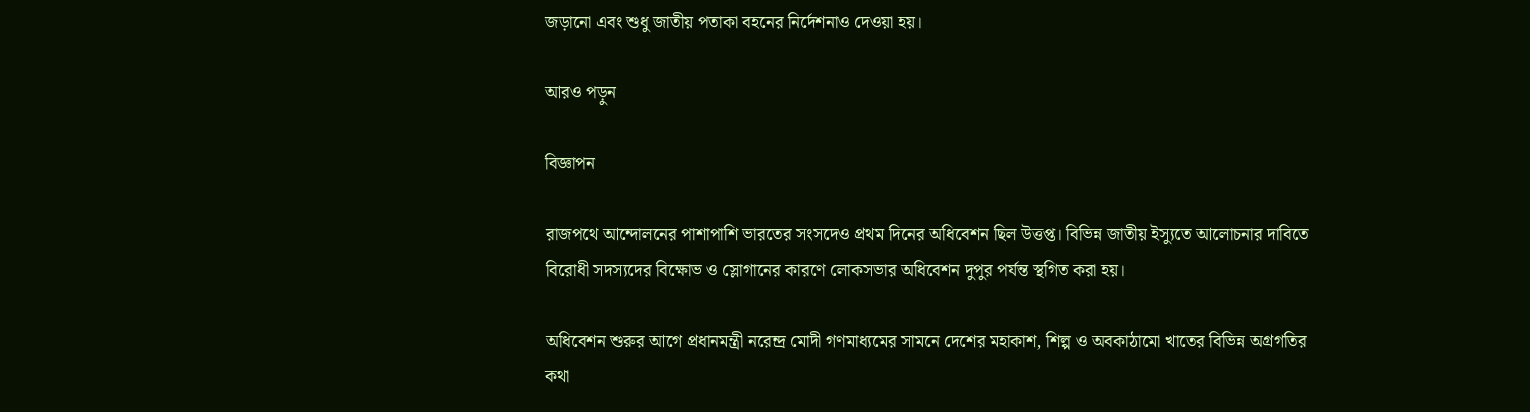জড়ানো এবং শুধু জাতীয় পতাকা বহনের নির্দেশনাও দেওয়া হয়।

আরও পড়ুন

বিজ্ঞাপন

রাজপথে আন্দোলনের পাশাপাশি ভারতের সংসদেও প্রথম দিনের অধিবেশন ছিল উত্তপ্ত। বিভিন্ন জাতীয় ইস্যুতে আলোচনার দাবিতে বিরোধী সদস্যদের বিক্ষোভ ও স্লোগানের কারণে লোকসভার অধিবেশন দুপুর পর্যন্ত স্থগিত করা হয়।

অধিবেশন শুরুর আগে প্রধানমন্ত্রী নরেন্দ্র মোদী গণমাধ্যমের সামনে দেশের মহাকাশ, শিল্প ও অবকাঠামো খাতের বিভিন্ন অগ্রগতির কথা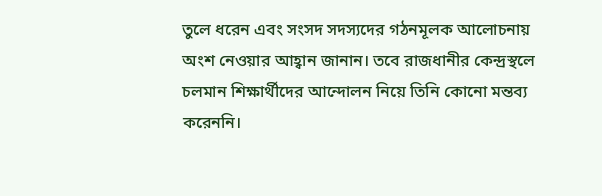তুলে ধরেন এবং সংসদ সদস্যদের গঠনমূলক আলোচনায় অংশ নেওয়ার আহ্বান জানান। তবে রাজধানীর কেন্দ্রস্থলে চলমান শিক্ষার্থীদের আন্দোলন নিয়ে তিনি কোনো মন্তব্য করেননি।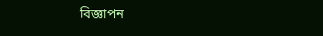বিজ্ঞাপন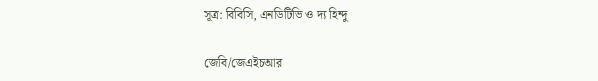সূত্র: বিবিসি, এনডিটিভি ও দ্য হিন্দু

জেবি/জেএইচআর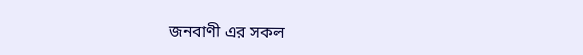জনবাণী এর সকল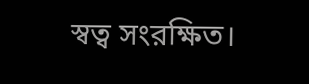স্বত্ব সংরক্ষিত।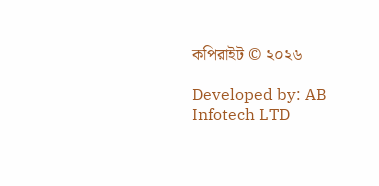কপিরাইট © ২০২৬

Developed by: AB Infotech LTD